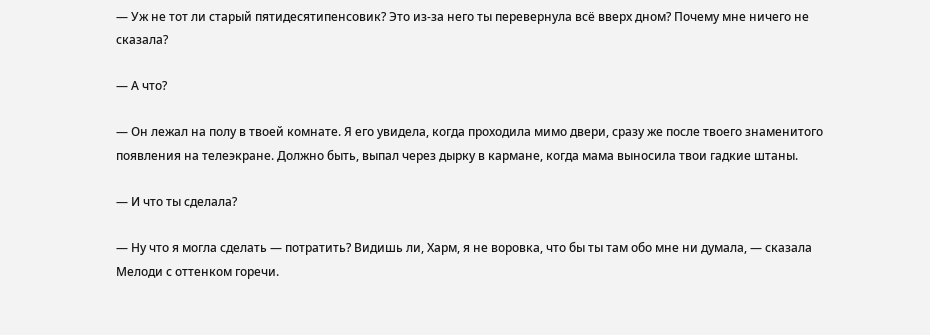— Уж не тот ли старый пятидесятипенсовик? Это из-за него ты перевернула всё вверх дном? Почему мне ничего не сказала?

— А что?

— Он лежал на полу в твоей комнате. Я его увидела, когда проходила мимо двери, сразу же после твоего знаменитого появления на телеэкране. Должно быть, выпал через дырку в кармане, когда мама выносила твои гадкие штаны.

— И что ты сделала?

— Ну что я могла сделать — потратить? Видишь ли, Харм, я не воровка, что бы ты там обо мне ни думала, — сказала Мелоди с оттенком горечи.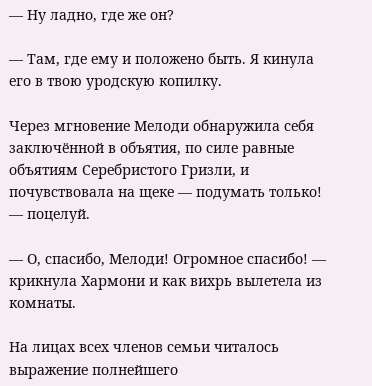— Ну ладно, где же он?

— Там, где ему и положено быть. Я кинула его в твою уродскую копилку.

Через мгновение Мелоди обнаружила себя заключённой в объятия, по силе равные объятиям Серебристого Гризли, и почувствовала на щеке — подумать только! — поцелуй.

— О, спасибо, Мелоди! Огромное спасибо! — крикнула Хармони и как вихрь вылетела из комнаты.

На лицах всех членов семьи читалось выражение полнейшего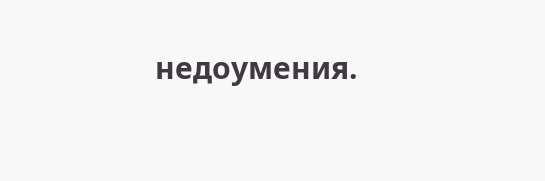недоумения.